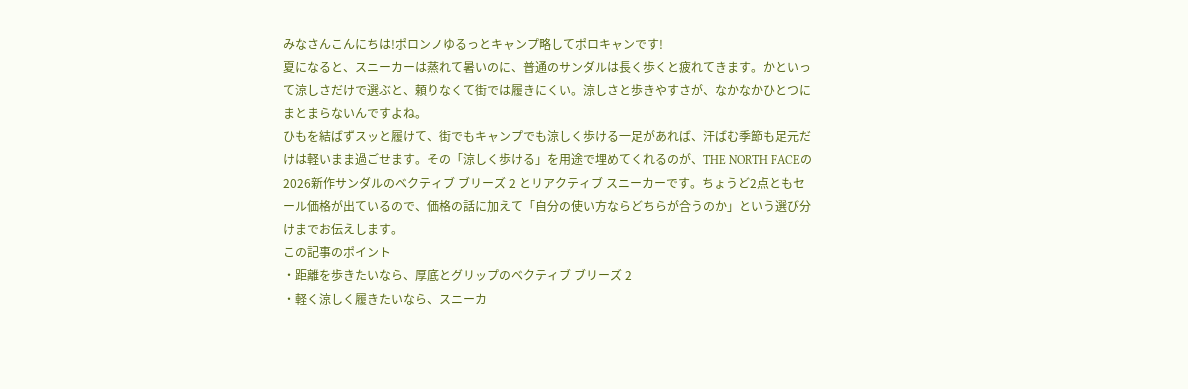みなさんこんにちは!ポロンノゆるっとキャンプ略してポロキャンです!
夏になると、スニーカーは蒸れて暑いのに、普通のサンダルは長く歩くと疲れてきます。かといって涼しさだけで選ぶと、頼りなくて街では履きにくい。涼しさと歩きやすさが、なかなかひとつにまとまらないんですよね。
ひもを結ばずスッと履けて、街でもキャンプでも涼しく歩ける一足があれば、汗ばむ季節も足元だけは軽いまま過ごせます。その「涼しく歩ける」を用途で埋めてくれるのが、THE NORTH FACEの2026新作サンダルのベクティブ ブリーズ 2 とリアクティブ スニーカーです。ちょうど2点ともセール価格が出ているので、価格の話に加えて「自分の使い方ならどちらが合うのか」という選び分けまでお伝えします。
この記事のポイント
・距離を歩きたいなら、厚底とグリップのベクティブ ブリーズ 2
・軽く涼しく履きたいなら、スニーカ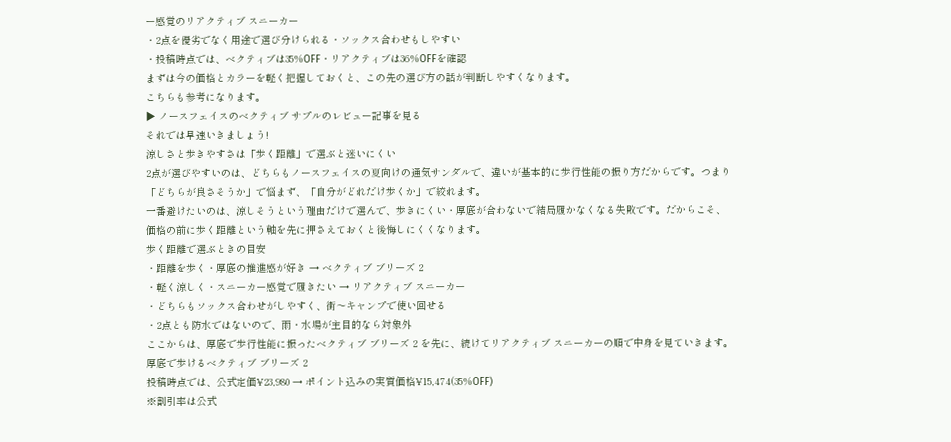ー感覚のリアクティブ スニーカー
・2点を優劣でなく用途で選び分けられる・ソックス合わせもしやすい
・投稿時点では、ベクティブは35%OFF・リアクティブは36%OFFを確認
まずは今の価格とカラーを軽く把握しておくと、この先の選び方の話が判断しやすくなります。
こちらも参考になります。
▶ ノースフェイスのベクティブ サプルのレビュー記事を見る
それでは早速いきましょう!
涼しさと歩きやすさは「歩く距離」で選ぶと迷いにくい
2点が選びやすいのは、どちらもノースフェイスの夏向けの通気サンダルで、違いが基本的に歩行性能の振り方だからです。つまり「どちらが良さそうか」で悩まず、「自分がどれだけ歩くか」で絞れます。
一番避けたいのは、涼しそうという理由だけで選んで、歩きにくい・厚底が合わないで結局履かなくなる失敗です。だからこそ、価格の前に歩く距離という軸を先に押さえておくと後悔しにくくなります。
歩く距離で選ぶときの目安
・距離を歩く・厚底の推進感が好き → ベクティブ ブリーズ 2
・軽く涼しく・スニーカー感覚で履きたい → リアクティブ スニーカー
・どちらもソックス合わせがしやすく、街〜キャンプで使い回せる
・2点とも防水ではないので、雨・水場が主目的なら対象外
ここからは、厚底で歩行性能に振ったベクティブ ブリーズ 2 を先に、続けてリアクティブ スニーカーの順で中身を見ていきます。
厚底で歩けるベクティブ ブリーズ 2
投稿時点では、公式定価¥23,980 → ポイント込みの実質価格¥15,474(35%OFF)
※割引率は公式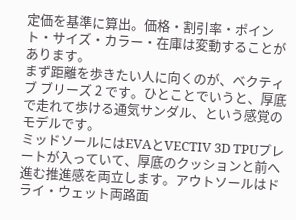定価を基準に算出。価格・割引率・ポイント・サイズ・カラー・在庫は変動することがあります。
まず距離を歩きたい人に向くのが、ベクティブ ブリーズ 2 です。ひとことでいうと、厚底で走れて歩ける通気サンダル、という感覚のモデルです。
ミッドソールにはEVAとVECTIV 3D TPUプレートが入っていて、厚底のクッションと前へ進む推進感を両立します。アウトソールはドライ・ウェット両路面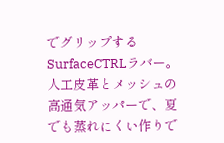でグリップするSurfaceCTRLラバー。人工皮革とメッシュの高通気アッパーで、夏でも蒸れにくい作りで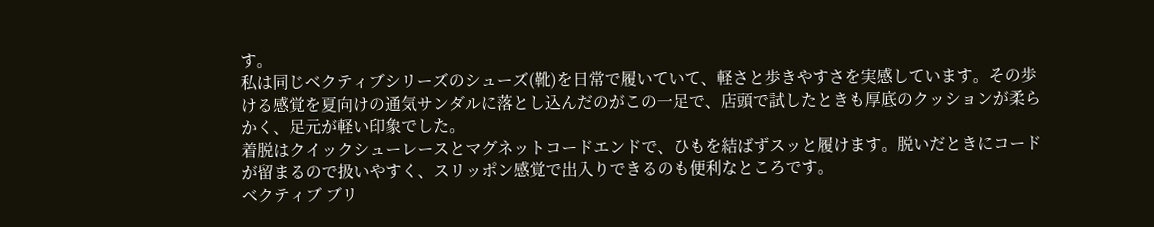す。
私は同じベクティブシリーズのシューズ(靴)を日常で履いていて、軽さと歩きやすさを実感しています。その歩ける感覚を夏向けの通気サンダルに落とし込んだのがこの一足で、店頭で試したときも厚底のクッションが柔らかく、足元が軽い印象でした。
着脱はクイックシューレースとマグネットコードエンドで、ひもを結ばずスッと履けます。脱いだときにコードが留まるので扱いやすく、スリッポン感覚で出入りできるのも便利なところです。
ベクティブ ブリ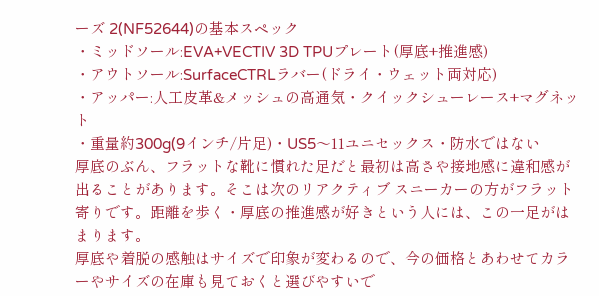ーズ 2(NF52644)の基本スペック
・ミッドソール:EVA+VECTIV 3D TPUプレート(厚底+推進感)
・アウトソール:SurfaceCTRLラバー(ドライ・ウェット両対応)
・アッパー:人工皮革&メッシュの高通気・クイックシューレース+マグネット
・重量約300g(9インチ/片足)・US5〜11ユニセックス・防水ではない
厚底のぶん、フラットな靴に慣れた足だと最初は高さや接地感に違和感が出ることがあります。そこは次のリアクティブ スニーカーの方がフラット寄りです。距離を歩く・厚底の推進感が好きという人には、この一足がはまります。
厚底や着脱の感触はサイズで印象が変わるので、今の価格とあわせてカラーやサイズの在庫も見ておくと選びやすいで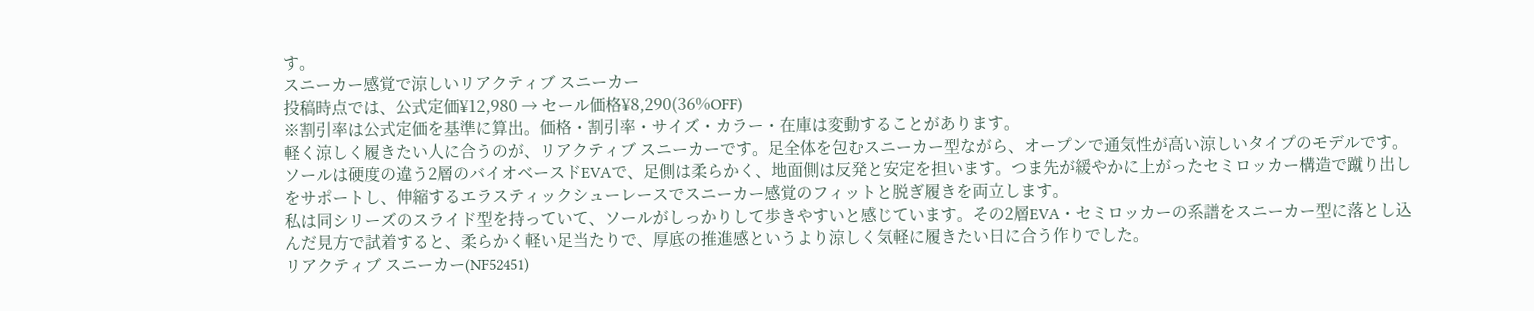す。
スニーカー感覚で涼しいリアクティブ スニーカー
投稿時点では、公式定価¥12,980 → セール価格¥8,290(36%OFF)
※割引率は公式定価を基準に算出。価格・割引率・サイズ・カラー・在庫は変動することがあります。
軽く涼しく履きたい人に合うのが、リアクティブ スニーカーです。足全体を包むスニーカー型ながら、オープンで通気性が高い涼しいタイプのモデルです。
ソールは硬度の違う2層のバイオベースドEVAで、足側は柔らかく、地面側は反発と安定を担います。つま先が緩やかに上がったセミロッカー構造で蹴り出しをサポートし、伸縮するエラスティックシューレースでスニーカー感覚のフィットと脱ぎ履きを両立します。
私は同シリーズのスライド型を持っていて、ソールがしっかりして歩きやすいと感じています。その2層EVA・セミロッカーの系譜をスニーカー型に落とし込んだ見方で試着すると、柔らかく軽い足当たりで、厚底の推進感というより涼しく気軽に履きたい日に合う作りでした。
リアクティブ スニーカー(NF52451)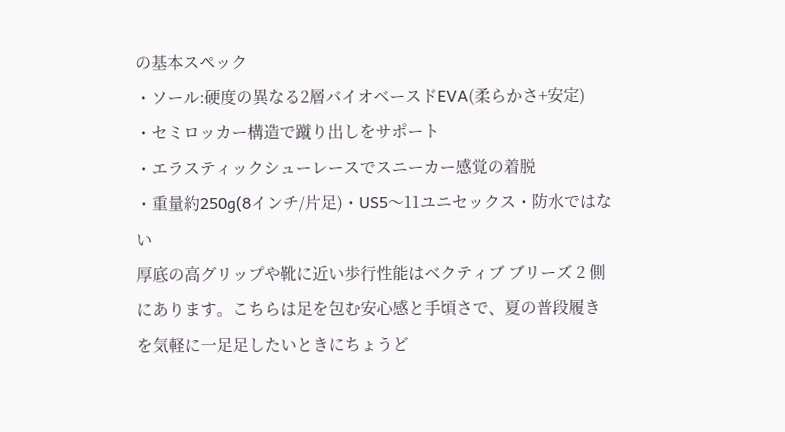の基本スペック
・ソール:硬度の異なる2層バイオベースドEVA(柔らかさ+安定)
・セミロッカー構造で蹴り出しをサポート
・エラスティックシューレースでスニーカー感覚の着脱
・重量約250g(8インチ/片足)・US5〜11ユニセックス・防水ではない
厚底の高グリップや靴に近い歩行性能はベクティブ ブリーズ 2 側にあります。こちらは足を包む安心感と手頃さで、夏の普段履きを気軽に一足足したいときにちょうど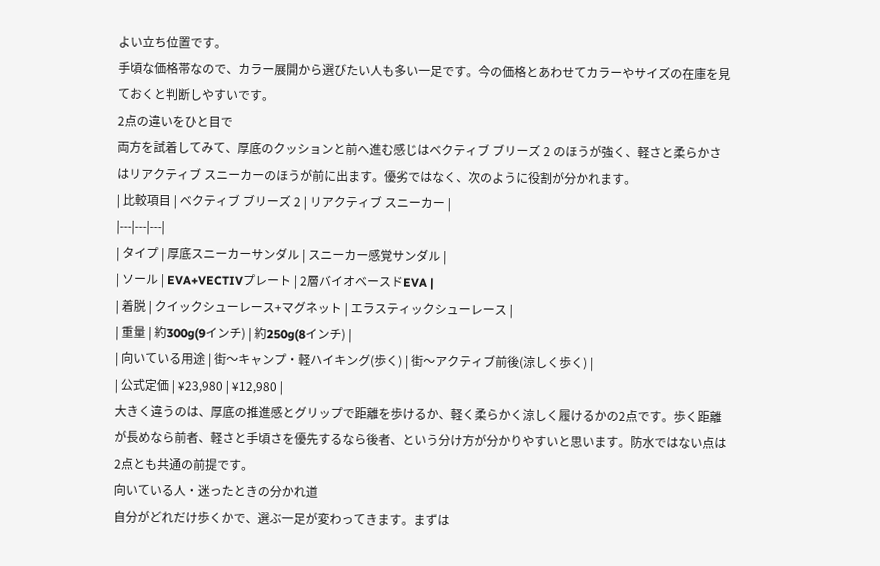よい立ち位置です。
手頃な価格帯なので、カラー展開から選びたい人も多い一足です。今の価格とあわせてカラーやサイズの在庫を見ておくと判断しやすいです。
2点の違いをひと目で
両方を試着してみて、厚底のクッションと前へ進む感じはベクティブ ブリーズ 2 のほうが強く、軽さと柔らかさはリアクティブ スニーカーのほうが前に出ます。優劣ではなく、次のように役割が分かれます。
| 比較項目 | ベクティブ ブリーズ 2 | リアクティブ スニーカー |
|---|---|---|
| タイプ | 厚底スニーカーサンダル | スニーカー感覚サンダル |
| ソール | EVA+VECTIVプレート | 2層バイオベースドEVA |
| 着脱 | クイックシューレース+マグネット | エラスティックシューレース |
| 重量 | 約300g(9インチ) | 約250g(8インチ) |
| 向いている用途 | 街〜キャンプ・軽ハイキング(歩く) | 街〜アクティブ前後(涼しく歩く) |
| 公式定価 | ¥23,980 | ¥12,980 |
大きく違うのは、厚底の推進感とグリップで距離を歩けるか、軽く柔らかく涼しく履けるかの2点です。歩く距離が長めなら前者、軽さと手頃さを優先するなら後者、という分け方が分かりやすいと思います。防水ではない点は2点とも共通の前提です。
向いている人・迷ったときの分かれ道
自分がどれだけ歩くかで、選ぶ一足が変わってきます。まずは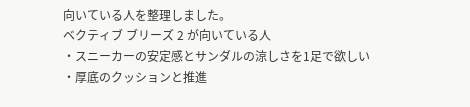向いている人を整理しました。
ベクティブ ブリーズ 2 が向いている人
・スニーカーの安定感とサンダルの涼しさを1足で欲しい
・厚底のクッションと推進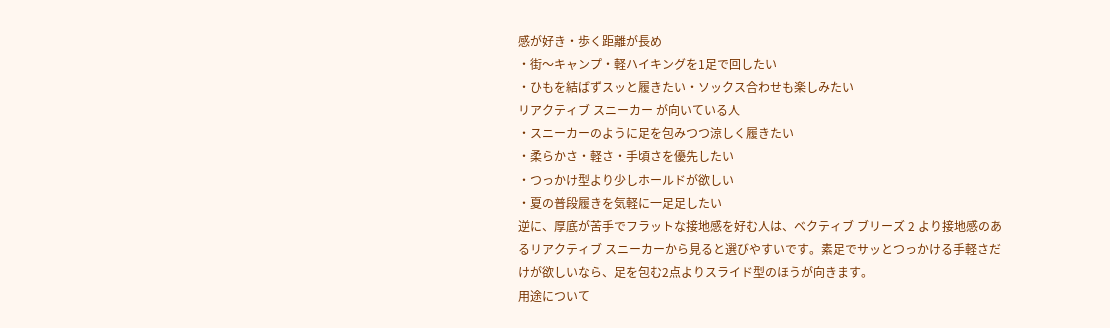感が好き・歩く距離が長め
・街〜キャンプ・軽ハイキングを1足で回したい
・ひもを結ばずスッと履きたい・ソックス合わせも楽しみたい
リアクティブ スニーカー が向いている人
・スニーカーのように足を包みつつ涼しく履きたい
・柔らかさ・軽さ・手頃さを優先したい
・つっかけ型より少しホールドが欲しい
・夏の普段履きを気軽に一足足したい
逆に、厚底が苦手でフラットな接地感を好む人は、ベクティブ ブリーズ 2 より接地感のあるリアクティブ スニーカーから見ると選びやすいです。素足でサッとつっかける手軽さだけが欲しいなら、足を包む2点よりスライド型のほうが向きます。
用途について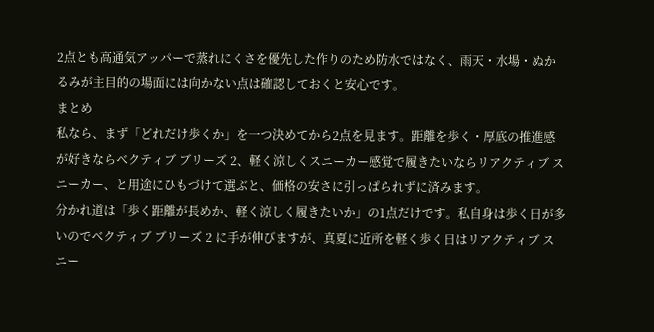2点とも高通気アッパーで蒸れにくさを優先した作りのため防水ではなく、雨天・水場・ぬかるみが主目的の場面には向かない点は確認しておくと安心です。
まとめ
私なら、まず「どれだけ歩くか」を一つ決めてから2点を見ます。距離を歩く・厚底の推進感が好きならベクティブ ブリーズ 2、軽く涼しくスニーカー感覚で履きたいならリアクティブ スニーカー、と用途にひもづけて選ぶと、価格の安さに引っぱられずに済みます。
分かれ道は「歩く距離が長めか、軽く涼しく履きたいか」の1点だけです。私自身は歩く日が多いのでベクティブ ブリーズ 2 に手が伸びますが、真夏に近所を軽く歩く日はリアクティブ スニー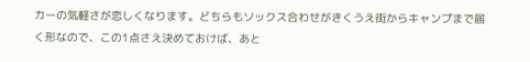カーの気軽さが恋しくなります。どちらもソックス合わせがきくうえ街からキャンプまで届く形なので、この1点さえ決めておけば、あと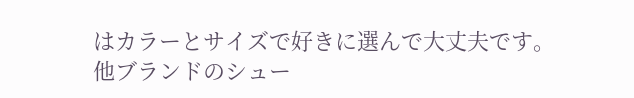はカラーとサイズで好きに選んで大丈夫です。
他ブランドのシュー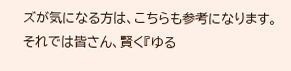ズが気になる方は、こちらも参考になります。
それでは皆さん、賢く『ゆる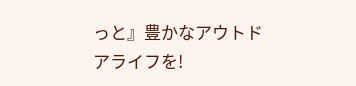っと』豊かなアウトドアライフを!